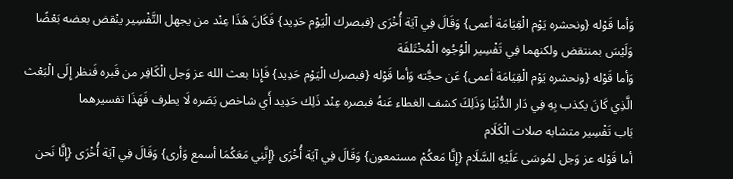وَأما قَوْله {ونحشره يَوْم الْقِيَامَة أعمى} وَقَالَ فِي آيَة أُخْرَى {فبصرك الْيَوْم حَدِيد} فَكَانَ هَذَا عِنْد من يجهل التَّفْسِير ينْقض بعضه بَعْضًا وَلَيْسَ بمنتقض ولكنهما فِي تَفْسِير الْوُجُوه الْمُخْتَلفَة
وَأما قَوْله {ونحشره يَوْم الْقِيَامَة أعمى} عَن حجَّته وَأما قَوْله {فبصرك الْيَوْم حَدِيد} فَإِذا بعث الله عز وَجل الْكَافِر من قَبره فَنظر إِلَى الْبَعْث الَّذِي كَانَ يكذب بِهِ فِي دَار الدُّنْيَا وَذَلِكَ كشف الغطاء عَنهُ فبصره عِنْد ذَلِك حَدِيد أَي شاخص بَصَره لَا يطرف فَهَذَا تفسيرهما
بَاب تَفْسِير متشابه صلات الْكَلَام
أما قَوْله عز وَجل لمُوسَى عَلَيْهِ السَّلَام {إِنَّا مَعكُمْ مستمعون} وَقَالَ فِي آيَة أُخْرَى {إِنَّنِي مَعَكُمَا أسمع وَأرى} وَقَالَ فِي آيَة أُخْرَى {إِنَّا نَحن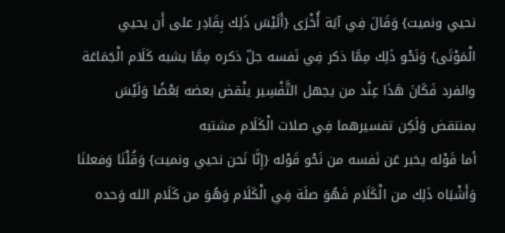نحيي ونميت} وَقَالَ فِي آيَة أُخْرَى {أَلَيْسَ ذَلِك بِقَادِر على أَن يحيي الْمَوْتَى} وَنَحْو ذَلِك مِمَّا ذكر فِي نَفسه جلّ ذكره مِمَّا يشبه كَلَام الْجَمَاعَة والفرد فَكَانَ هَذَا عِنْد من يجهل التَّفْسِير ينْقض بعضه بَعْضًا وَلَيْسَ بمنتقض وَلَكِن تفسيرهما فِي صلات الْكَلَام مشتبه
أما قَوْله يخبر عَن نَفسه من نَحْو قَوْله {إِنَّا نَحن نحيي ونميت} وَقُلْنَا وَفعلنَا وَأَشْبَاه ذَلِك من الْكَلَام فَهُوَ صلَة فِي الْكَلَام وَهُوَ من كَلَام الله وَحده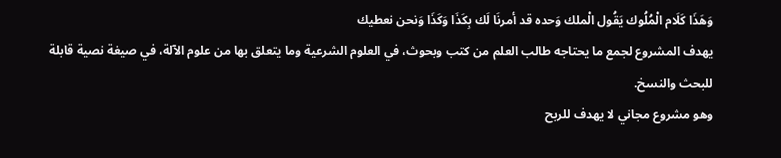وَهَذَا كَلَام الْمُلُوك يَقُول الْملك وَحده قد أمرنَا لَك بِكَذَا وَكَذَا وَنحن نعطيك
يهدف المشروع لجمع ما يحتاجه طالب العلم من كتب وبحوث، في العلوم الشرعية وما يتعلق بها من علوم الآلة، في صيغة نصية قابلة للبحث والنسخ.
وهو مشروع مجاني لا يهدف للربح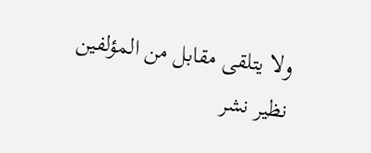ولا يتلقى مقابل من المؤلفين نظير نشر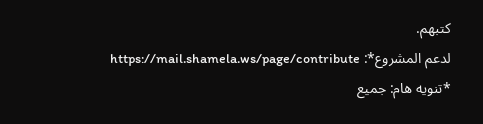كتبهم.
لدعم المشروع*: https://mail.shamela.ws/page/contribute
*تنويه هام: جميع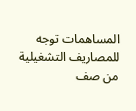المساهمات توجه للمصاريف التشغيلية من صف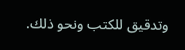وتدقيق للكتب ونحو ذلك.